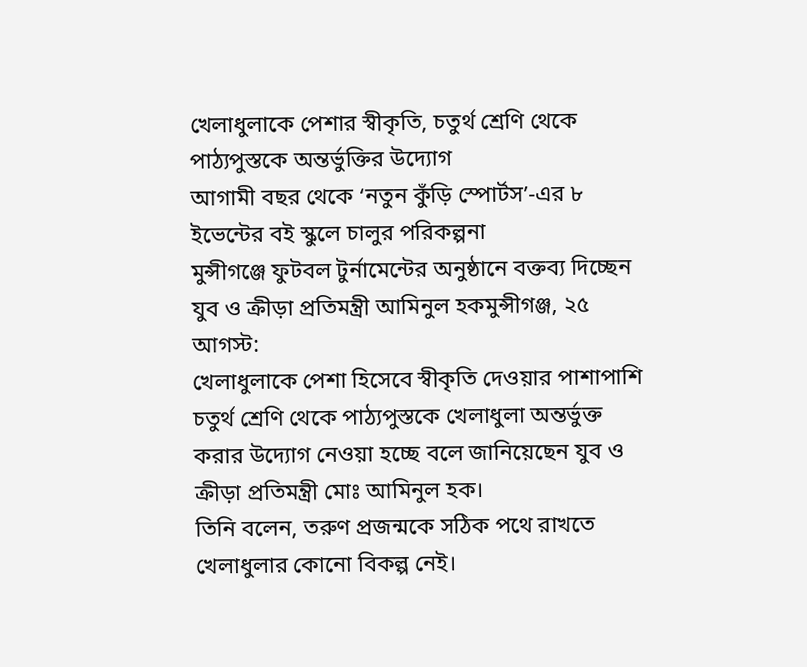খেলাধুলাকে পেশার স্বীকৃতি, চতুর্থ শ্রেণি থেকে পাঠ্যপুস্তকে অন্তর্ভুক্তির উদ্যোগ
আগামী বছর থেকে ‘নতুন কুঁড়ি স্পোর্টস’-এর ৮ ইভেন্টের বই স্কুলে চালুর পরিকল্পনা
মুন্সীগঞ্জে ফুটবল টুর্নামেন্টের অনুষ্ঠানে বক্তব্য দিচ্ছেন যুব ও ক্রীড়া প্রতিমন্ত্রী আমিনুল হকমুন্সীগঞ্জ, ২৫ আগস্ট:
খেলাধুলাকে পেশা হিসেবে স্বীকৃতি দেওয়ার পাশাপাশি চতুর্থ শ্রেণি থেকে পাঠ্যপুস্তকে খেলাধুলা অন্তর্ভুক্ত করার উদ্যোগ নেওয়া হচ্ছে বলে জানিয়েছেন যুব ও ক্রীড়া প্রতিমন্ত্রী মোঃ আমিনুল হক।
তিনি বলেন, তরুণ প্রজন্মকে সঠিক পথে রাখতে খেলাধুলার কোনো বিকল্প নেই।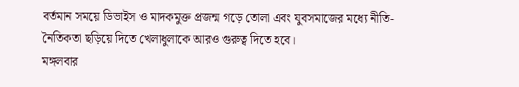বর্তমান সময়ে ডিভাইস ও মাদকমুক্ত প্রজন্ম গড়ে তোলা এবং যুবসমাজের মধ্যে নীতি-নৈতিকতা ছড়িয়ে দিতে খেলাধুলাকে আরও গুরুত্ব দিতে হবে।
মঙ্গলবার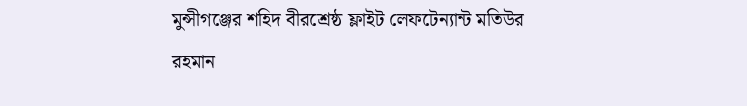মুন্সীগঞ্জের শহিদ বীরশ্রেষ্ঠ ফ্লাইট লেফটেন্যান্ট মতিউর রহমান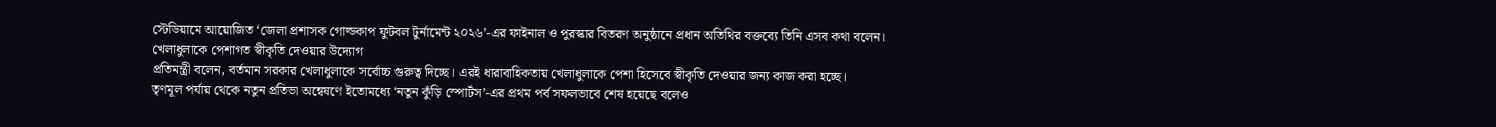স্টেডিয়ামে আয়োজিত ‘জেলা প্রশাসক গোল্ডকাপ ফুটবল টুর্নামেন্ট ২০২৬’-এর ফাইনাল ও পুরস্কার বিতরণ অনুষ্ঠানে প্রধান অতিথির বক্তব্যে তিনি এসব কথা বলেন।
খেলাধুলাকে পেশাগত স্বীকৃতি দেওয়ার উদ্যোগ
প্রতিমন্ত্রী বলেন, বর্তমান সরকার খেলাধুলাকে সর্বোচ্চ গুরুত্ব দিচ্ছে। এরই ধারাবাহিকতায় খেলাধুলাকে পেশা হিসেবে স্বীকৃতি দেওয়ার জন্য কাজ করা হচ্ছে।
তৃণমূল পর্যায় থেকে নতুন প্রতিভা অন্বেষণে ইতোমধ্যে ‘নতুন কুঁড়ি স্পোর্টস’-এর প্রথম পর্ব সফলভাবে শেষ হয়েছে বলেও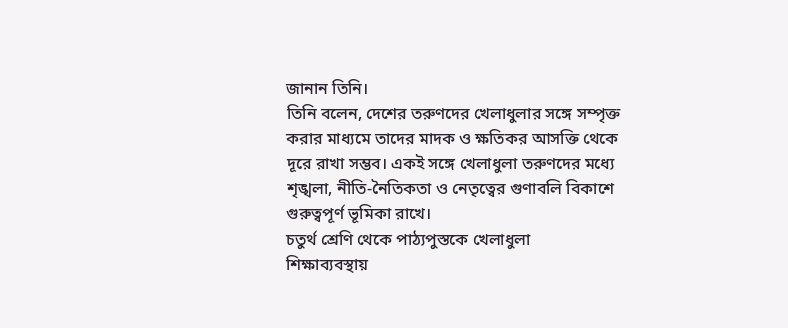জানান তিনি।
তিনি বলেন, দেশের তরুণদের খেলাধুলার সঙ্গে সম্পৃক্ত করার মাধ্যমে তাদের মাদক ও ক্ষতিকর আসক্তি থেকে দূরে রাখা সম্ভব। একই সঙ্গে খেলাধুলা তরুণদের মধ্যে শৃঙ্খলা, নীতি-নৈতিকতা ও নেতৃত্বের গুণাবলি বিকাশে গুরুত্বপূর্ণ ভূমিকা রাখে।
চতুর্থ শ্রেণি থেকে পাঠ্যপুস্তকে খেলাধুলা
শিক্ষাব্যবস্থায়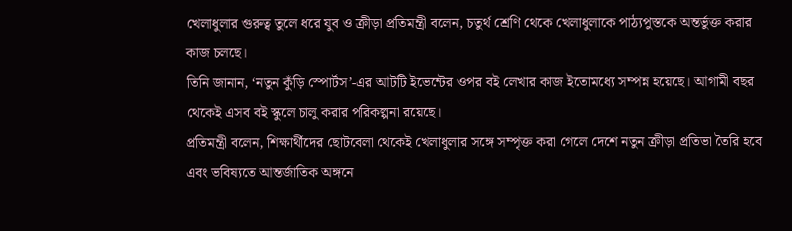খেলাধুলার গুরুত্ব তুলে ধরে যুব ও ক্রীড়া প্রতিমন্ত্রী বলেন, চতুর্থ শ্রেণি থেকে খেলাধুলাকে পাঠ্যপুস্তকে অন্তর্ভুক্ত করার কাজ চলছে।
তিনি জানান, ‘নতুন কুঁড়ি স্পোর্টস’-এর আটটি ইভেন্টের ওপর বই লেখার কাজ ইতোমধ্যে সম্পন্ন হয়েছে। আগামী বছর থেকেই এসব বই স্কুলে চালু করার পরিকল্পনা রয়েছে।
প্রতিমন্ত্রী বলেন, শিক্ষার্থীদের ছোটবেলা থেকেই খেলাধুলার সঙ্গে সম্পৃক্ত করা গেলে দেশে নতুন ক্রীড়া প্রতিভা তৈরি হবে এবং ভবিষ্যতে আন্তর্জাতিক অঙ্গনে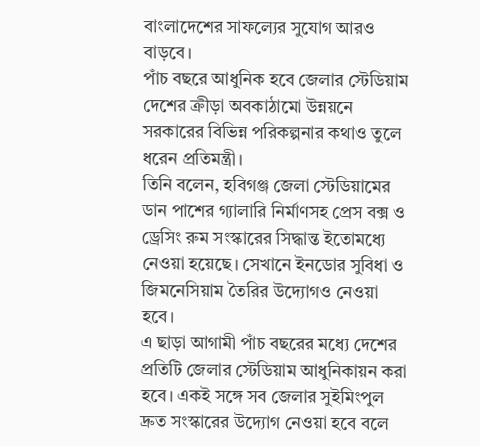বাংলাদেশের সাফল্যের সুযোগ আরও বাড়বে।
পাঁচ বছরে আধুনিক হবে জেলার স্টেডিয়াম
দেশের ক্রীড়া অবকাঠামো উন্নয়নে সরকারের বিভিন্ন পরিকল্পনার কথাও তুলে ধরেন প্রতিমন্ত্রী।
তিনি বলেন, হবিগঞ্জ জেলা স্টেডিয়ামের ডান পাশের গ্যালারি নির্মাণসহ প্রেস বক্স ও ড্রেসিং রুম সংস্কারের সিদ্ধান্ত ইতোমধ্যে নেওয়া হয়েছে। সেখানে ইনডোর সুবিধা ও জিমনেসিয়াম তৈরির উদ্যোগও নেওয়া হবে।
এ ছাড়া আগামী পাঁচ বছরের মধ্যে দেশের প্রতিটি জেলার স্টেডিয়াম আধুনিকায়ন করা হবে। একই সঙ্গে সব জেলার সুইমিংপুল দ্রুত সংস্কারের উদ্যোগ নেওয়া হবে বলে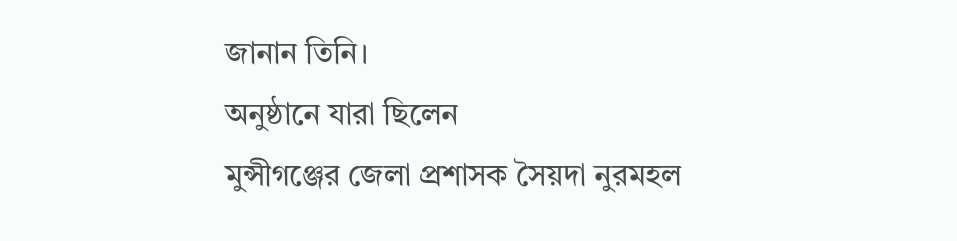জানান তিনি।
অনুষ্ঠানে যারা ছিলেন
মুন্সীগঞ্জের জেলা প্রশাসক সৈয়দা নুরমহল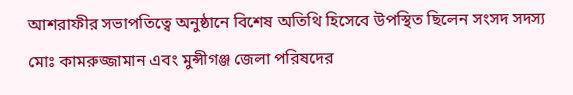আশরাফীর সভাপতিত্বে অনুষ্ঠানে বিশেষ অতিথি হিসেবে উপস্থিত ছিলেন সংসদ সদস্য মোঃ কামরুজ্জামান এবং মুন্সীগঞ্জ জেলা পরিষদের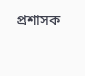প্রশাসক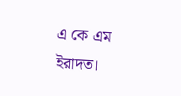এ কে এম ইরাদত।